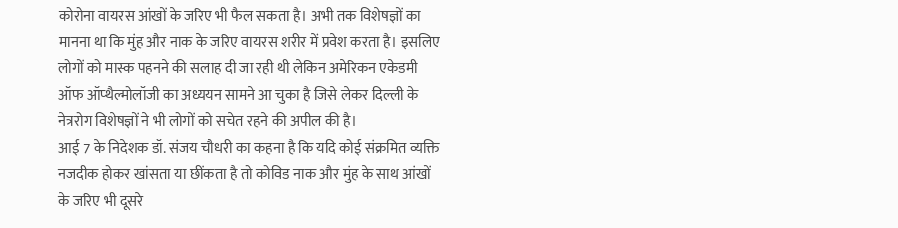कोरोना वायरस आंखों के जरिए भी फैल सकता है। अभी तक विशेषज्ञों का मानना था कि मुंह और नाक के जरिए वायरस शरीर में प्रवेश करता है। इसलिए लोगों को मास्क पहनने की सलाह दी जा रही थी लेकिन अमेरिकन एकेडमी ऑफ ऑप्थैल्मोलॉजी का अध्ययन सामने आ चुका है जिसे लेकर दिल्ली के नेत्ररोग विशेषज्ञों ने भी लोगों को सचेत रहने की अपील की है।
आई 7 के निदेशक डॉ. संजय चौधरी का कहना है कि यदि कोई संक्रमित व्यक्ति नजदीक होकर खांसता या छींकता है तो कोविड नाक और मुंह के साथ आंखों के जरिए भी दूसरे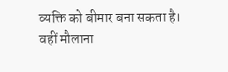व्यक्ति को बीमार बना सकता है। वहीं मौलाना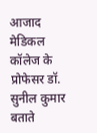आजाद मेडिकल कॉलेज के प्रोफेसर डॉ. सुनील कुमार बताते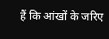हैं कि आंखों के जरिए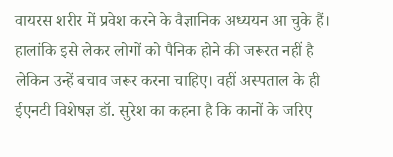वायरस शरीर में प्रवेश करने के वैज्ञानिक अध्ययन आ चुके हैं।
हालांकि इसे लेकर लोगों को पैनिक होने की जरूरत नहीं है लेकिन उन्हें बचाव जरूर करना चाहिए। वहीं अस्पताल के ही ईएनटी विशेषज्ञ डॉ. सुरेश का कहना है कि कानों के जरिए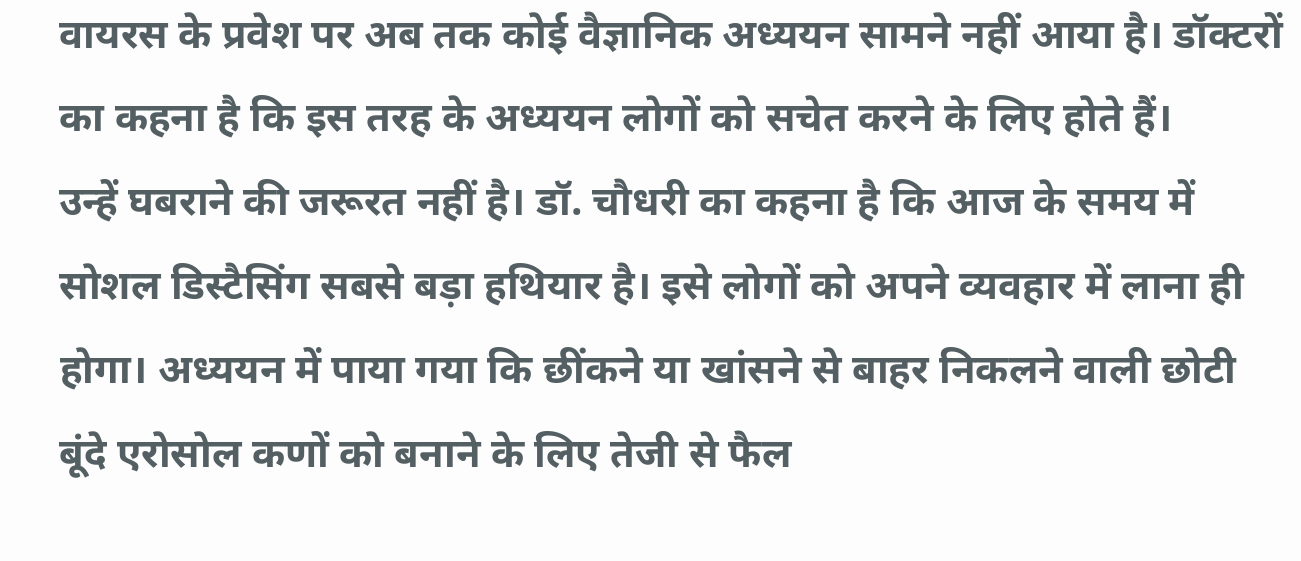वायरस के प्रवेश पर अब तक कोई वैज्ञानिक अध्ययन सामने नहीं आया है। डॉक्टरों का कहना है कि इस तरह के अध्ययन लोगों को सचेत करने के लिए होते हैं।
उन्हें घबराने की जरूरत नहीं है। डॉ. चौधरी का कहना है कि आज के समय में सोशल डिस्टैसिंग सबसे बड़ा हथियार है। इसे लोगों को अपने व्यवहार में लाना ही होगा। अध्ययन में पाया गया कि छींकने या खांसने से बाहर निकलने वाली छोटी बूंदे एरोसोल कणों को बनाने के लिए तेजी से फैल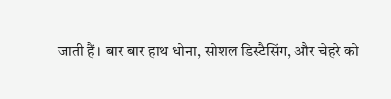जाती हैं। बार बार हाथ धोना, सोशल डिस्टैसिंग, और चेहरे को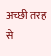अच्छी तरह से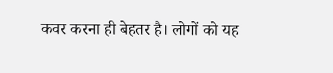कवर करना ही बेहतर है। लोगों को यह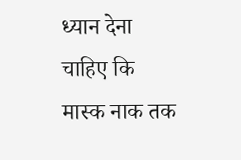ध्यान देना चाहिए कि मास्क नाक तक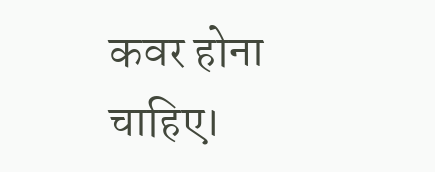कवर होना चाहिए।